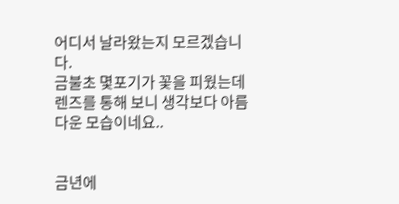어디서 날라왔는지 모르겠습니다.
금불초 몇포기가 꽃을 피웠는데
렌즈를 통해 보니 생각보다 아름다운 모습이네요..


금년에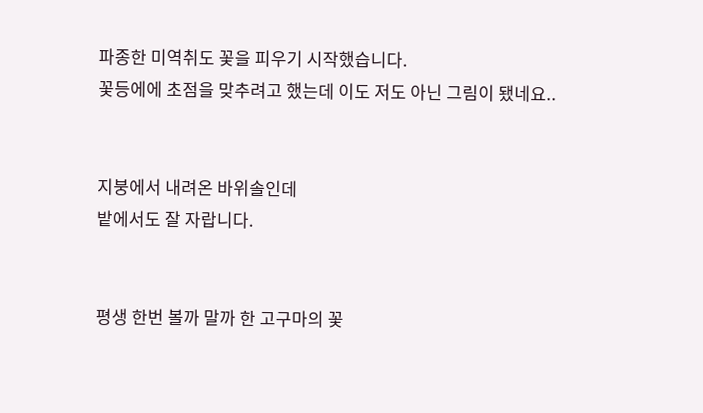파종한 미역취도 꽃을 피우기 시작했습니다.
꽃등에에 초점을 맞추려고 했는데 이도 저도 아닌 그림이 됐네요..


지붕에서 내려온 바위솔인데
밭에서도 잘 자랍니다.


평생 한번 볼까 말까 한 고구마의 꽃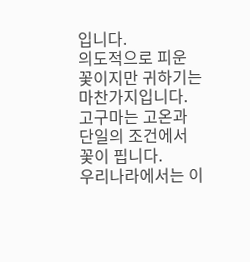입니다.
의도적으로 피운 꽃이지만 귀하기는 마찬가지입니다.
고구마는 고온과 단일의 조건에서 꽃이 핍니다.
우리나라에서는 이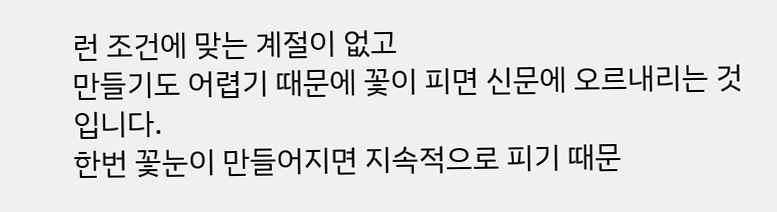런 조건에 맞는 계절이 없고
만들기도 어렵기 때문에 꽃이 피면 신문에 오르내리는 것입니다.
한번 꽃눈이 만들어지면 지속적으로 피기 때문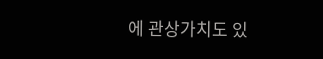에 관상가치도 있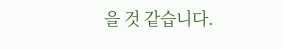을 것 같습니다.